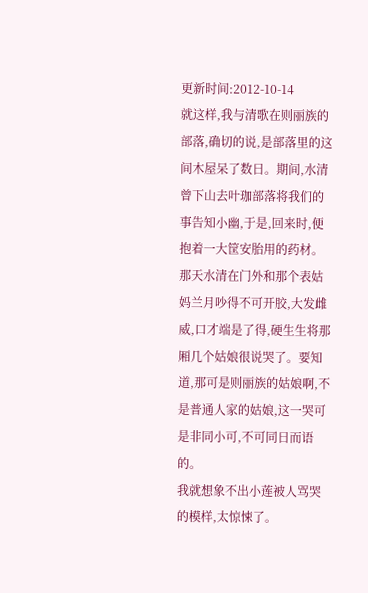更新时间:2012-10-14
就这样,我与清歌在则丽族的部落,确切的说,是部落里的这间木屋呆了数日。期间,水清曾下山去叶珈部落将我们的事告知小幽,于是,回来时,便抱着一大筐安胎用的药材。
那天水清在门外和那个表姑妈兰月吵得不可开胶,大发雌威,口才端是了得,硬生生将那厢几个姑娘很说哭了。要知道,那可是则丽族的姑娘啊,不是普通人家的姑娘,这一哭可是非同小可,不可同日而语的。
我就想象不出小莲被人骂哭的模样,太惊悚了。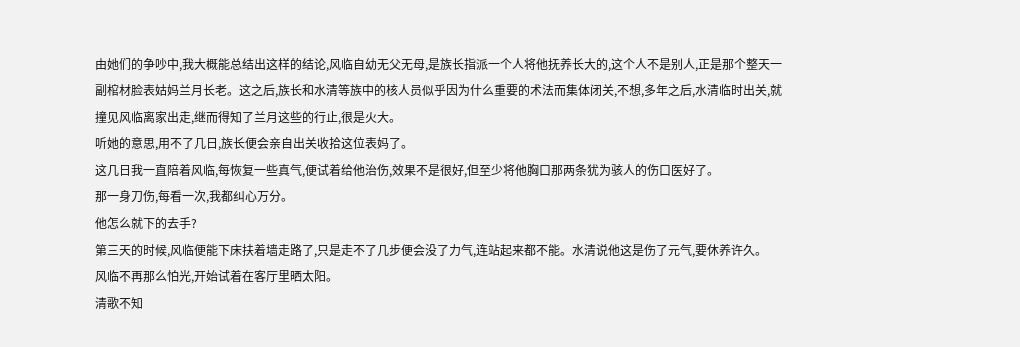由她们的争吵中,我大概能总结出这样的结论,风临自幼无父无母,是族长指派一个人将他抚养长大的,这个人不是别人,正是那个整天一副棺材脸表姑妈兰月长老。这之后,族长和水清等族中的核人员似乎因为什么重要的术法而集体闭关,不想,多年之后,水清临时出关,就撞见风临离家出走,继而得知了兰月这些的行止,很是火大。
听她的意思,用不了几日,族长便会亲自出关收拾这位表妈了。
这几日我一直陪着风临,每恢复一些真气,便试着给他治伤,效果不是很好,但至少将他胸口那两条犹为骇人的伤口医好了。
那一身刀伤,每看一次,我都纠心万分。
他怎么就下的去手?
第三天的时候,风临便能下床扶着墙走路了,只是走不了几步便会没了力气,连站起来都不能。水清说他这是伤了元气,要休养许久。
风临不再那么怕光,开始试着在客厅里晒太阳。
清歌不知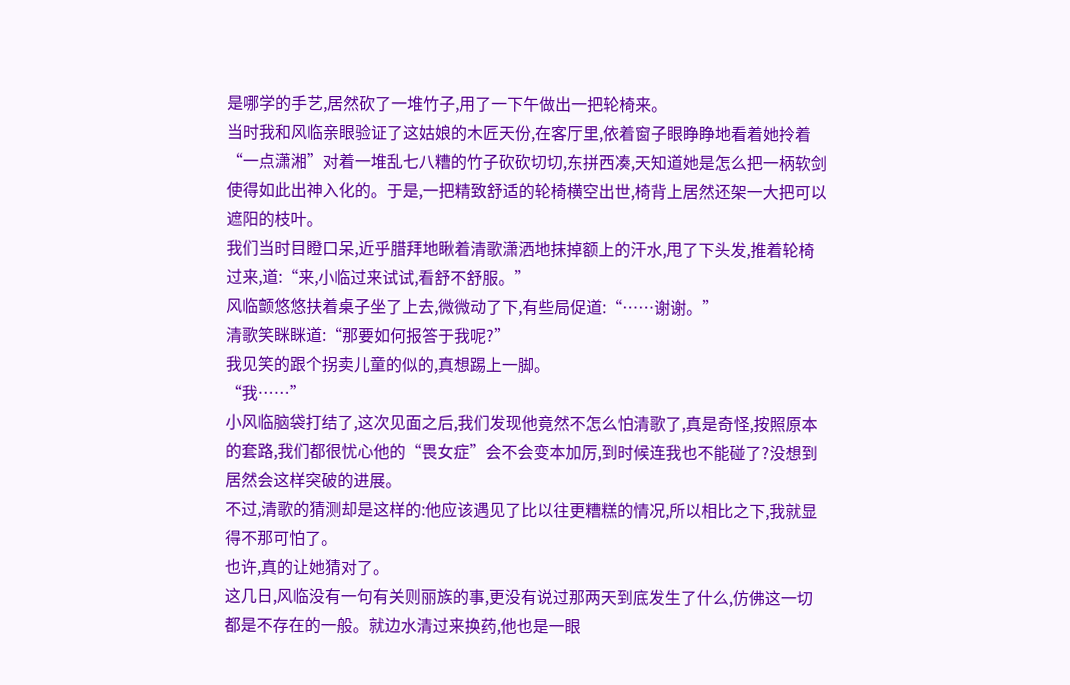是哪学的手艺,居然砍了一堆竹子,用了一下午做出一把轮椅来。
当时我和风临亲眼验证了这姑娘的木匠天份,在客厅里,依着窗子眼睁睁地看着她拎着“一点潇湘”对着一堆乱七八糟的竹子砍砍切切,东拼西凑,天知道她是怎么把一柄软剑使得如此出神入化的。于是,一把精致舒适的轮椅横空出世,椅背上居然还架一大把可以遮阳的枝叶。
我们当时目瞪口呆,近乎腊拜地瞅着清歌潇洒地抹掉额上的汗水,甩了下头发,推着轮椅过来,道:“来,小临过来试试,看舒不舒服。”
风临颤悠悠扶着桌子坐了上去,微微动了下,有些局促道:“……谢谢。”
清歌笑眯眯道:“那要如何报答于我呢?”
我见笑的跟个拐卖儿童的似的,真想踢上一脚。
“我……”
小风临脑袋打结了,这次见面之后,我们发现他竟然不怎么怕清歌了,真是奇怪,按照原本的套路,我们都很忧心他的“畏女症”会不会变本加厉,到时候连我也不能碰了?没想到居然会这样突破的进展。
不过,清歌的猜测却是这样的:他应该遇见了比以往更糟糕的情况,所以相比之下,我就显得不那可怕了。
也许,真的让她猜对了。
这几日,风临没有一句有关则丽族的事,更没有说过那两天到底发生了什么,仿佛这一切都是不存在的一般。就边水清过来换药,他也是一眼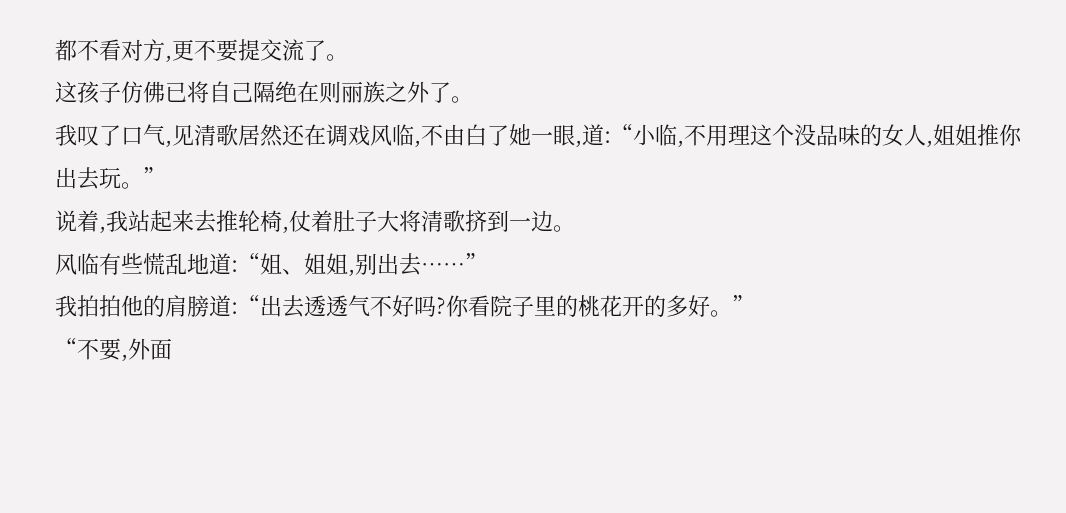都不看对方,更不要提交流了。
这孩子仿佛已将自己隔绝在则丽族之外了。
我叹了口气,见清歌居然还在调戏风临,不由白了她一眼,道:“小临,不用理这个没品味的女人,姐姐推你出去玩。”
说着,我站起来去推轮椅,仗着肚子大将清歌挤到一边。
风临有些慌乱地道:“姐、姐姐,别出去……”
我拍拍他的肩膀道:“出去透透气不好吗?你看院子里的桃花开的多好。”
“不要,外面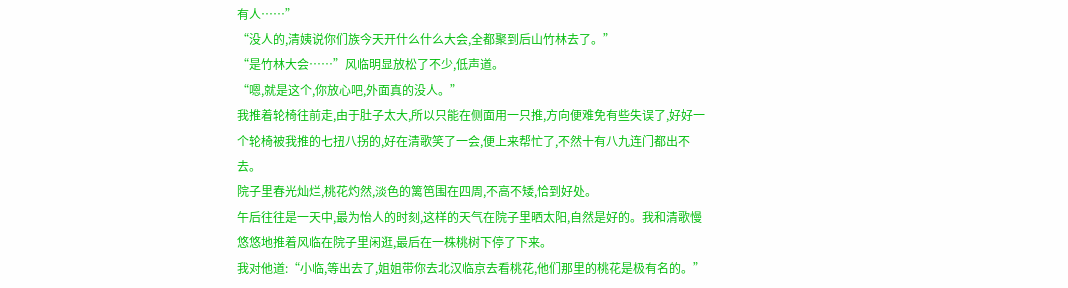有人……”
“没人的,清姨说你们族今天开什么什么大会,全都聚到后山竹林去了。”
“是竹林大会……”风临明显放松了不少,低声道。
“嗯,就是这个,你放心吧,外面真的没人。”
我推着轮椅往前走,由于肚子太大,所以只能在侧面用一只推,方向便难免有些失误了,好好一个轮椅被我推的七扭八拐的,好在清歌笑了一会,便上来帮忙了,不然十有八九连门都出不去。
院子里春光灿烂,桃花灼然,淡色的篱笆围在四周,不高不矮,恰到好处。
午后往往是一天中,最为怡人的时刻,这样的天气在院子里晒太阳,自然是好的。我和清歌慢悠悠地推着风临在院子里闲逛,最后在一株桃树下停了下来。
我对他道:“小临,等出去了,姐姐带你去北汉临京去看桃花,他们那里的桃花是极有名的。”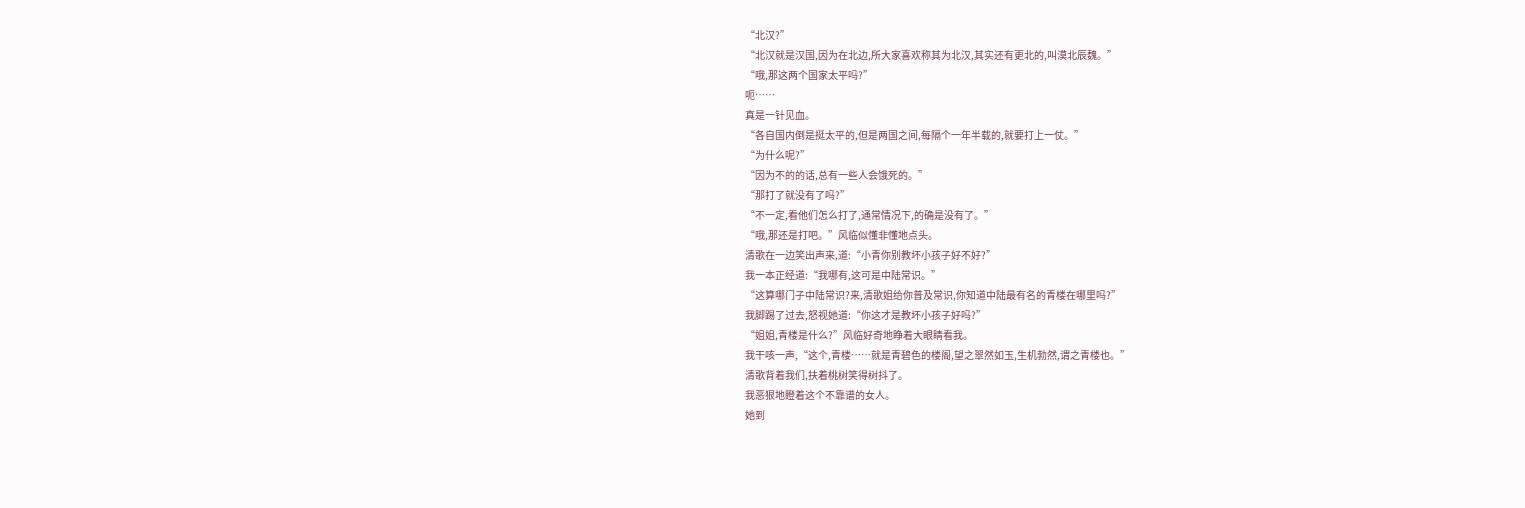“北汉?”
“北汉就是汉国,因为在北边,所大家喜欢称其为北汉,其实还有更北的,叫漠北辰魏。”
“哦,那这两个国家太平吗?”
呃……
真是一针见血。
“各自国内倒是挺太平的,但是两国之间,每隔个一年半载的,就要打上一仗。”
“为什么呢?”
“因为不的的话,总有一些人会饿死的。”
“那打了就没有了吗?”
“不一定,看他们怎么打了,通常情况下,的确是没有了。”
“哦,那还是打吧。”风临似懂非懂地点头。
清歌在一边笑出声来,道:“小青你别教坏小孩子好不好?”
我一本正经道:“我哪有,这可是中陆常识。”
“这算哪门子中陆常识?来,清歌姐给你普及常识,你知道中陆最有名的青楼在哪里吗?”
我脚踢了过去,怒视她道:“你这才是教坏小孩子好吗?”
“姐姐,青楼是什么?”风临好奇地睁着大眼睛看我。
我干咳一声,“这个,青楼……就是青碧色的楼阁,望之翠然如玉,生机勃然,谓之青楼也。”
清歌背着我们,扶着桃树笑得树抖了。
我恶狠地瞪着这个不靠谱的女人。
她到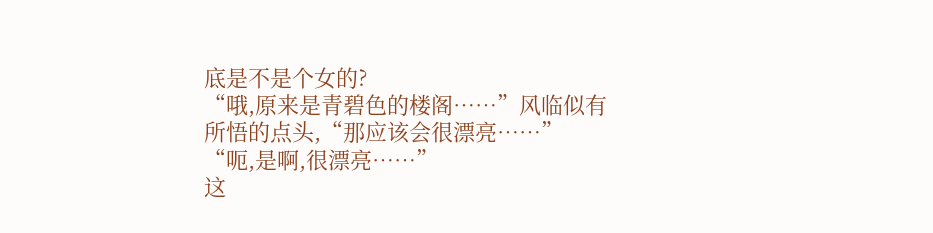底是不是个女的?
“哦,原来是青碧色的楼阁……”风临似有所悟的点头,“那应该会很漂亮……”
“呃,是啊,很漂亮……”
这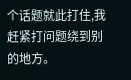个话题就此打住,我赶紧打问题绕到别的地方。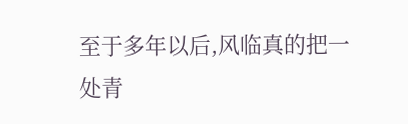至于多年以后,风临真的把一处青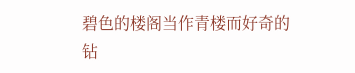碧色的楼阁当作青楼而好奇的钻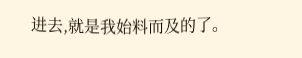进去,就是我始料而及的了。